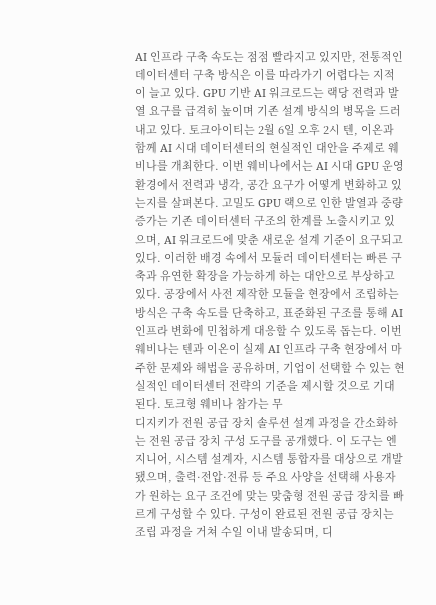AI 인프라 구축 속도는 점점 빨라지고 있지만, 전통적인 데이터센터 구축 방식은 이를 따라가기 어렵다는 지적이 늘고 있다. GPU 기반 AI 워크로드는 랙당 전력과 발열 요구를 급격히 높이며 기존 설계 방식의 병목을 드러내고 있다. 토크아이티는 2월 6일 오후 2시 텐, 이온과 함께 AI 시대 데이터센터의 현실적인 대안을 주제로 웨비나를 개최한다. 이번 웨비나에서는 AI 시대 GPU 운영 환경에서 전력과 냉각, 공간 요구가 어떻게 변화하고 있는지를 살펴본다. 고밀도 GPU 랙으로 인한 발열과 중량 증가는 기존 데이터센터 구조의 한계를 노출시키고 있으며, AI 워크로드에 맞춘 새로운 설계 기준이 요구되고 있다. 이러한 배경 속에서 모듈러 데이터센터는 빠른 구축과 유연한 확장을 가능하게 하는 대안으로 부상하고 있다. 공장에서 사전 제작한 모듈을 현장에서 조립하는 방식은 구축 속도를 단축하고, 표준화된 구조를 통해 AI 인프라 변화에 민첩하게 대응할 수 있도록 돕는다. 이번 웨비나는 텐과 이온이 실제 AI 인프라 구축 현장에서 마주한 문제와 해법을 공유하며, 기업이 선택할 수 있는 현실적인 데이터센터 전략의 기준을 제시할 것으로 기대된다. 토크형 웨비나 참가는 무
디지키가 전원 공급 장치 솔루션 설계 과정을 간소화하는 전원 공급 장치 구성 도구를 공개했다. 이 도구는 엔지니어, 시스템 설계자, 시스템 통합자를 대상으로 개발됐으며, 출력·전압·전류 등 주요 사양을 선택해 사용자가 원하는 요구 조건에 맞는 맞춤형 전원 공급 장치를 빠르게 구성할 수 있다. 구성이 완료된 전원 공급 장치는 조립 과정을 거쳐 수일 이내 발송되며, 디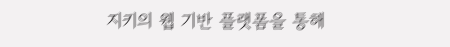지키의 웹 기반 플랫폼을 통해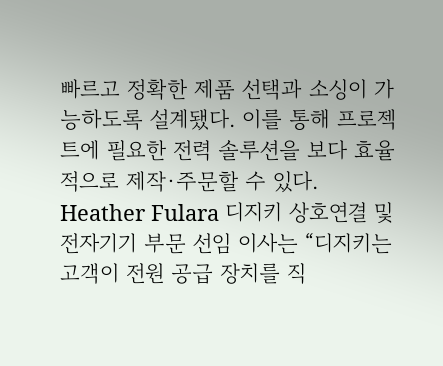빠르고 정확한 제품 선택과 소싱이 가능하도록 설계됐다. 이를 통해 프로젝트에 필요한 전력 솔루션을 보다 효율적으로 제작·주문할 수 있다. Heather Fulara 디지키 상호연결 및 전자기기 부문 선임 이사는 “디지키는 고객이 전원 공급 장치를 직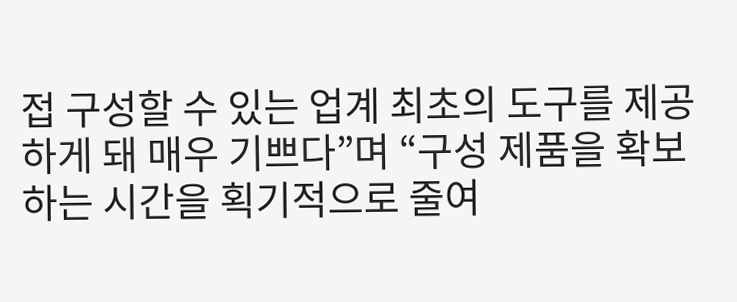접 구성할 수 있는 업계 최초의 도구를 제공하게 돼 매우 기쁘다”며 “구성 제품을 확보하는 시간을 획기적으로 줄여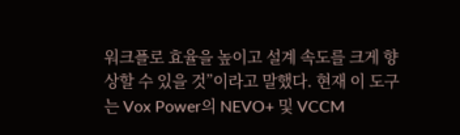워크플로 효율을 높이고 설계 속도를 크게 향상할 수 있을 것”이라고 말했다. 현재 이 도구는 Vox Power의 NEVO+ 및 VCCM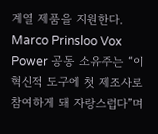계열 제품을 지원한다. Marco Prinsloo Vox Power 공동 소유주는 “이 혁신적 도구에 첫 제조사로 참여하게 돼 자랑스럽다”며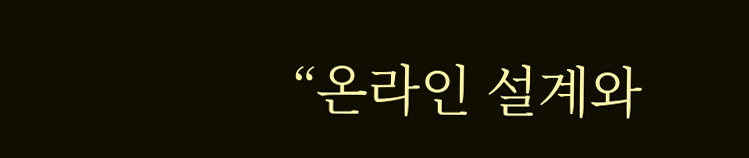“온라인 설계와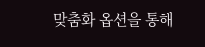맞춤화 옵션을 통해